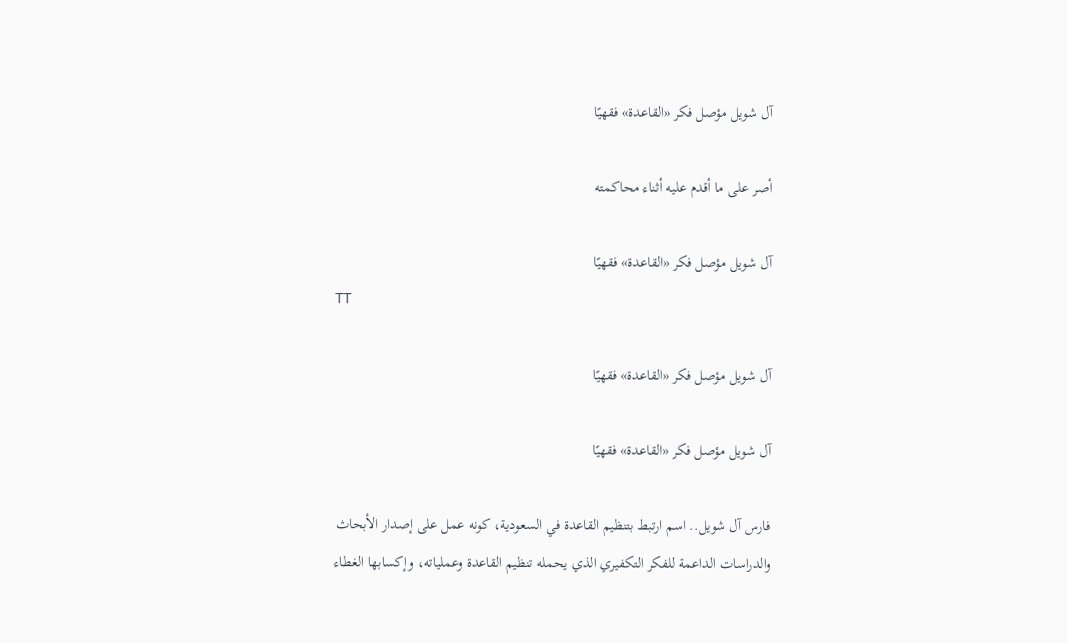آل شويل مؤصل فكر «القاعدة» فقهيًا

أصر على ما أقدم عليه أثناء محاكمته

آل شويل مؤصل فكر «القاعدة» فقهيًا
TT

آل شويل مؤصل فكر «القاعدة» فقهيًا

آل شويل مؤصل فكر «القاعدة» فقهيًا

فارس آل شويل.. اسم ارتبط بتنظيم القاعدة في السعودية، كونه عمل على إصدار الأبحاث والدراسات الداعمة للفكر التكفيري الذي يحمله تنظيم القاعدة وعملياته، وإكسابها الغطاء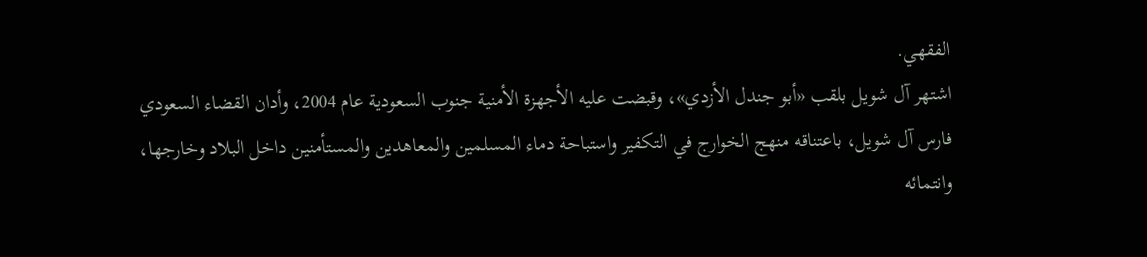الفقهي.
اشتهر آل شويل بلقب «أبو جندل الأزدي»، وقبضت عليه الأجهزة الأمنية جنوب السعودية عام 2004، وأدان القضاء السعودي فارس آل شويل، باعتناقه منهج الخوارج في التكفير واستباحة دماء المسلمين والمعاهدين والمستأمنين داخل البلاد وخارجها، وانتمائه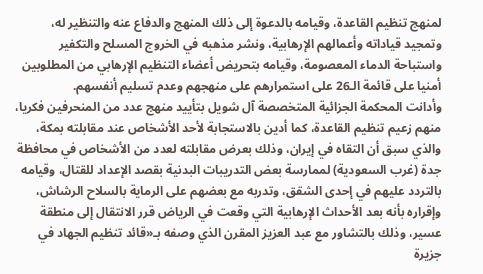لمنهج تنظيم القاعدة، وقيامه بالدعوة إلى ذلك المنهج والدفاع عنه والتنظير له، وتمجيد قياداته وأعمالهم الإرهابية، ونشر مذهبه في الخروج المسلح والتكفير واستباحة الدماء المعصومة، وقيامه بتحريض أعضاء التنظيم الإرهابي من المطلوبين أمنيا على قائمة الـ26 على استمرارهم على منهجهم وعدم تسليم أنفسهم.
وأدانت المحكمة الجزائية المتخصصة آل شويل بتأييد منهج عدد من المنحرفين فكريا، منهم زعيم تنظيم القاعدة، كما أدين بالاستجابة لأحد الأشخاص عند مقابلته بمكة، والذي سبق أن التقاه في إيران، وذلك بعرض مقابلته لعدد من الأشخاص في محافظة جدة (غرب السعودية) لممارسة بعض التدريبات البدنية بقصد الإعداد للقتال، وقيامه بالتردد عليهم في إحدى الشقق، وتدربه مع بعضهم على الرماية بالسلاح الرشاش، وإقراره بأنه بعد الأحداث الإرهابية التي وقعت في الرياض قرر الانتقال إلى منطقة عسير، وذلك بالتشاور مع عبد العزيز المقرن الذي وصفه بـ«قائد تنظيم الجهاد في جزيرة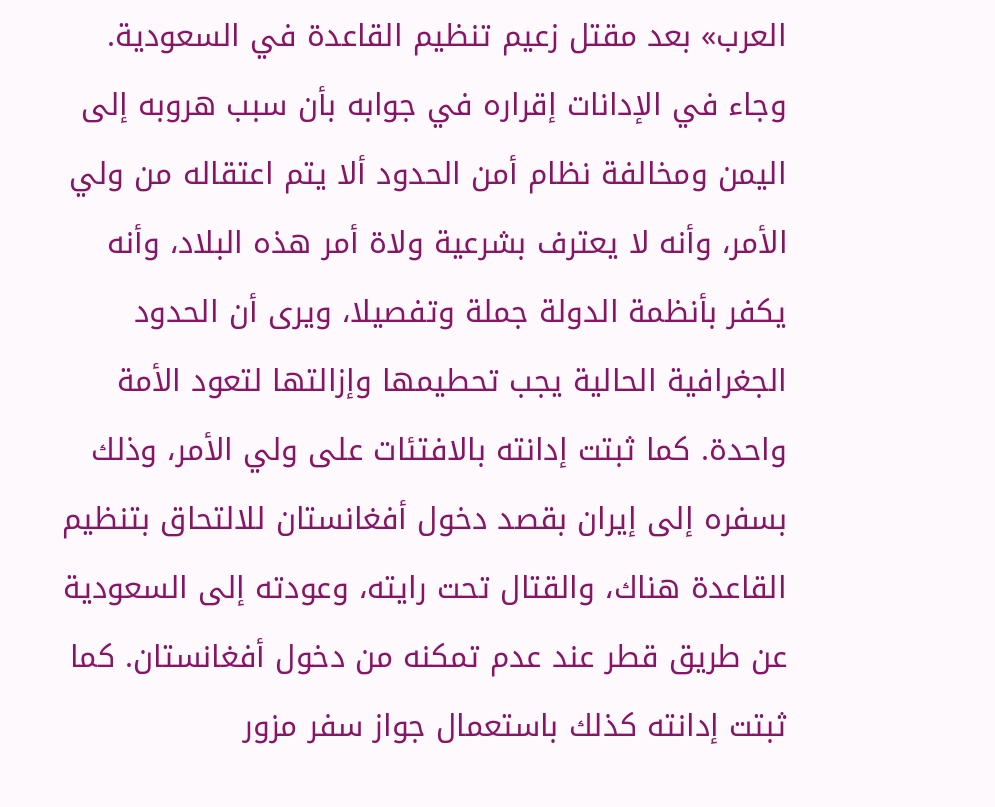العرب» بعد مقتل زعيم تنظيم القاعدة في السعودية.
وجاء في الإدانات إقراره في جوابه بأن سبب هروبه إلى اليمن ومخالفة نظام أمن الحدود ألا يتم اعتقاله من ولي الأمر، وأنه لا يعترف بشرعية ولاة أمر هذه البلاد، وأنه يكفر بأنظمة الدولة جملة وتفصيلا، ويرى أن الحدود الجغرافية الحالية يجب تحطيمها وإزالتها لتعود الأمة واحدة. كما ثبتت إدانته بالافتئات على ولي الأمر، وذلك بسفره إلى إيران بقصد دخول أفغانستان للالتحاق بتنظيم القاعدة هناك، والقتال تحت رايته، وعودته إلى السعودية عن طريق قطر عند عدم تمكنه من دخول أفغانستان. كما ثبتت إدانته كذلك باستعمال جواز سفر مزور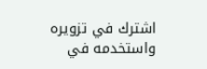اشترك في تزويره واستخدمه في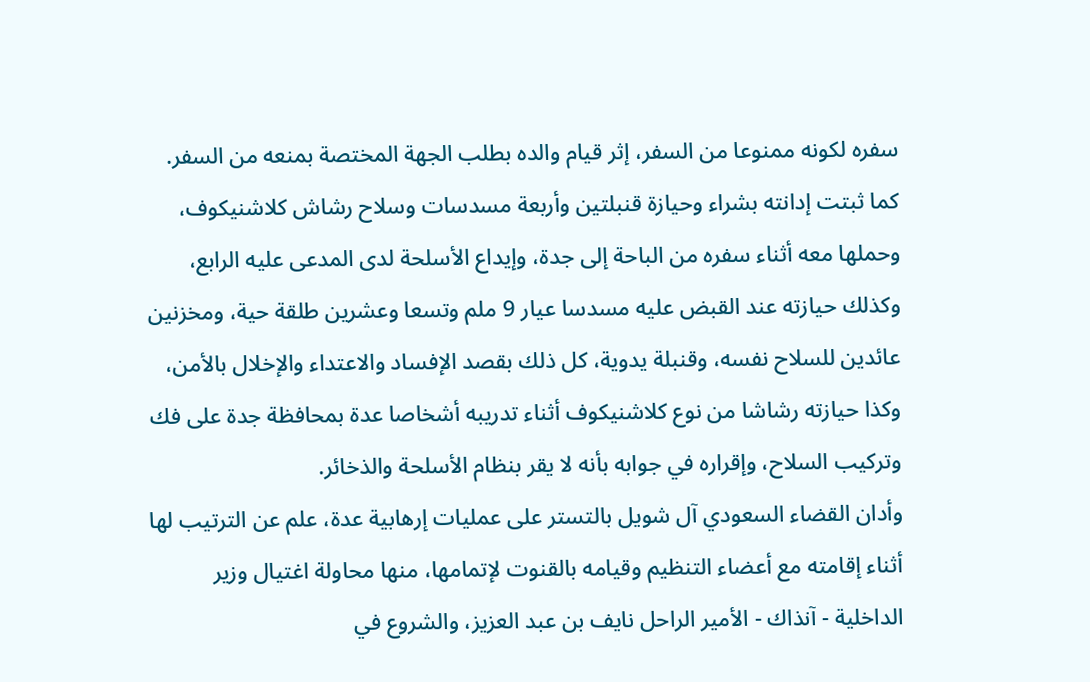سفره لكونه ممنوعا من السفر، إثر قيام والده بطلب الجهة المختصة بمنعه من السفر. كما ثبتت إدانته بشراء وحيازة قنبلتين وأربعة مسدسات وسلاح رشاش كلاشنيكوف، وحملها معه أثناء سفره من الباحة إلى جدة، وإيداع الأسلحة لدى المدعى عليه الرابع، وكذلك حيازته عند القبض عليه مسدسا عيار 9 ملم وتسعا وعشرين طلقة حية، ومخزنين عائدين للسلاح نفسه، وقنبلة يدوية، كل ذلك بقصد الإفساد والاعتداء والإخلال بالأمن، وكذا حيازته رشاشا من نوع كلاشنيكوف أثناء تدريبه أشخاصا عدة بمحافظة جدة على فك وتركيب السلاح، وإقراره في جوابه بأنه لا يقر بنظام الأسلحة والذخائر.
وأدان القضاء السعودي آل شويل بالتستر على عمليات إرهابية عدة، علم عن الترتيب لها أثناء إقامته مع أعضاء التنظيم وقيامه بالقنوت لإتمامها، منها محاولة اغتيال وزير الداخلية - آنذاك - الأمير الراحل نايف بن عبد العزيز، والشروع في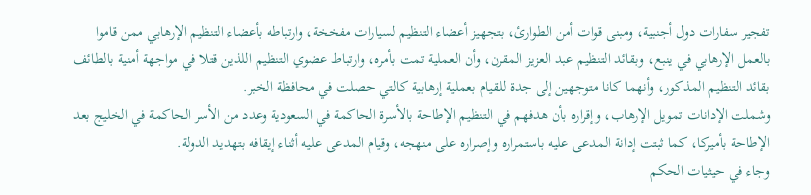تفجير سفارات دول أجنبية، ومبنى قوات أمن الطوارئ، بتجهيز أعضاء التنظيم لسيارات مفخخة، وارتباطه بأعضاء التنظيم الإرهابي ممن قاموا بالعمل الإرهابي في ينبع، وبقائد التنظيم عبد العزيز المقرن، وأن العملية تمت بأمره، وارتباط عضوي التنظيم اللذين قتلا في مواجهة أمنية بالطائف بقائد التنظيم المذكور، وأنهما كانا متوجهين إلى جدة للقيام بعملية إرهابية كالتي حصلت في محافظة الخبر.
وشملت الإدانات تمويل الإرهاب، وإقراره بأن هدفهم في التنظيم الإطاحة بالأسرة الحاكمة في السعودية وعدد من الأسر الحاكمة في الخليج بعد الإطاحة بأميركا، كما ثبتت إدانة المدعى عليه باستمراره وإصراره على منهجه، وقيام المدعى عليه أثناء إيقافه بتهديد الدولة.
وجاء في حيثيات الحكم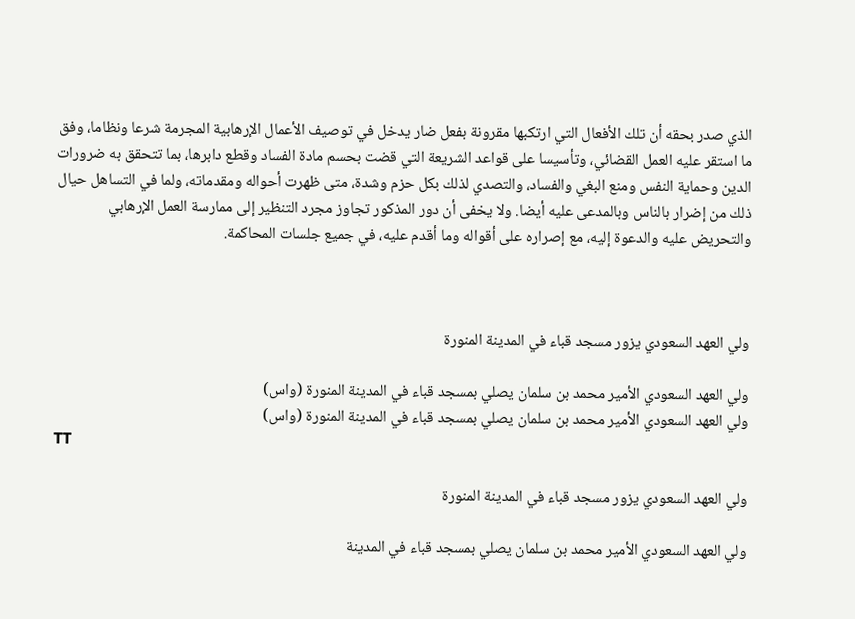الذي صدر بحقه أن تلك الأفعال التي ارتكبها مقرونة بفعل ضار يدخل في توصيف الأعمال الإرهابية المجرمة شرعا ونظاما، وفق ما استقر عليه العمل القضائي، وتأسيسا على قواعد الشريعة التي قضت بحسم مادة الفساد وقطع دابرها، بما تتحقق به ضرورات الدين وحماية النفس ومنع البغي والفساد، والتصدي لذلك بكل حزم وشدة، متى ظهرت أحواله ومقدماته، ولما في التساهل حيال ذلك من إضرار بالناس وبالمدعى عليه أيضا. ولا يخفى أن دور المذكور تجاوز مجرد التنظير إلى ممارسة العمل الإرهابي والتحريض عليه والدعوة إليه، مع إصراره على أقواله وما أقدم عليه، في جميع جلسات المحاكمة.



ولي العهد السعودي يزور مسجد قباء في المدينة المنورة

ولي العهد السعودي الأمير محمد بن سلمان يصلي بمسجد قباء في المدينة المنورة (واس)
ولي العهد السعودي الأمير محمد بن سلمان يصلي بمسجد قباء في المدينة المنورة (واس)
TT

ولي العهد السعودي يزور مسجد قباء في المدينة المنورة

ولي العهد السعودي الأمير محمد بن سلمان يصلي بمسجد قباء في المدينة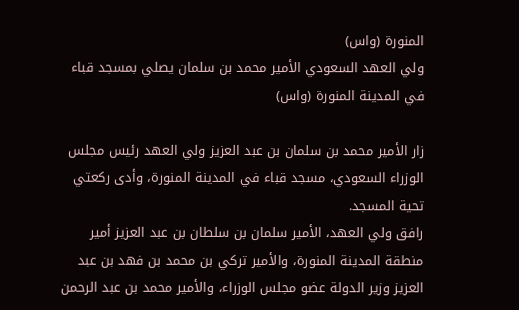المنورة (واس)
ولي العهد السعودي الأمير محمد بن سلمان يصلي بمسجد قباء في المدينة المنورة (واس)

زار الأمير محمد بن سلمان بن عبد العزيز ولي العهد رئيس مجلس الوزراء السعودي، مسجد قباء في المدينة المنورة، وأدى ركعتي تحية المسجد.
رافق ولي العهد، الأمير سلمان بن سلطان بن عبد العزيز أمير منطقة المدينة المنورة، والأمير تركي بن محمد بن فهد بن عبد العزيز وزير الدولة عضو مجلس الوزراء، والأمير محمد بن عبد الرحمن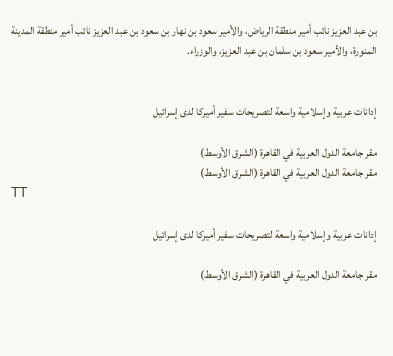بن عبد العزيز نائب أمير منطقة الرياض، والأمير سعود بن نهار بن سعود بن عبد العزيز نائب أمير منطقة المدينة المنورة، والأمير سعود بن سلمان بن عبد العزيز، والوزراء.


إدانات عربية وإسلامية واسعة لتصريحات سفير أميركا لدى إسرائيل

مقر جامعة الدول العربية في القاهرة (الشرق الأوسط)
مقر جامعة الدول العربية في القاهرة (الشرق الأوسط)
TT

إدانات عربية وإسلامية واسعة لتصريحات سفير أميركا لدى إسرائيل

مقر جامعة الدول العربية في القاهرة (الشرق الأوسط)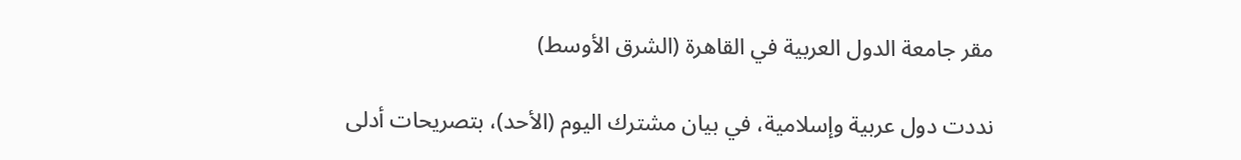مقر جامعة الدول العربية في القاهرة (الشرق الأوسط)

نددت دول عربية وإسلامية، في بيان مشترك اليوم (الأحد)، بتصريحات أدلى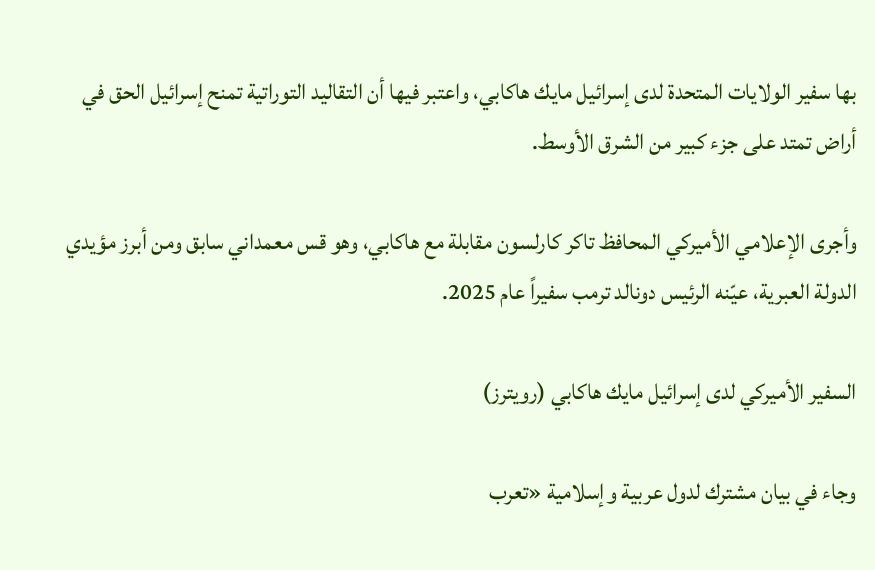بها سفير الولايات المتحدة لدى إسرائيل مايك هاكابي، واعتبر فيها أن التقاليد التوراتية تمنح إسرائيل الحق في أراض تمتد على جزء كبير من الشرق الأوسط.

وأجرى الإعلامي الأميركي المحافظ تاكر كارلسون مقابلة مع هاكابي، وهو قس معمداني سابق ومن أبرز مؤيدي الدولة العبرية، عيّنه الرئيس دونالد ترمب سفيراً عام 2025.

السفير الأميركي لدى إسرائيل مايك هاكابي (رويترز)

وجاء في بيان مشترك لدول عربية وإسلامية «تعرب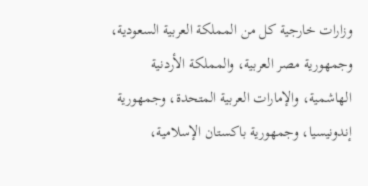وزارات خارجية كل من المملكة العربية السعودية، وجمهورية مصر العربية، والمملكة الأردنية الهاشمية، والإمارات العربية المتحدة، وجمهورية إندونيسيا، وجمهورية باكستان الإسلامية،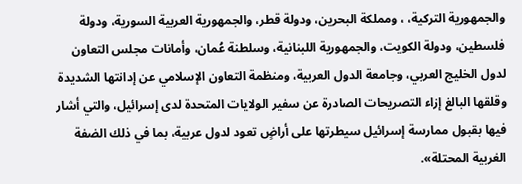والجمهورية التركية، ، ومملكة البحرين، ودولة قطر، والجمهورية العربية السورية، ودولة فلسطين، ودولة الكويت، والجمهورية اللبنانية، وسلطنة عُمان، وأمانات مجلس التعاون لدول الخليج العربي، وجامعة الدول العربية، ومنظمة التعاون الإسلامي عن إدانتها الشديدة وقلقها البالغ إزاء التصريحات الصادرة عن سفير الولايات المتحدة لدى إسرائيل، والتي أشار فيها بقبول ممارسة إسرائيل سيطرتها على أراضٍ تعود لدول عربية، بما في ذلك الضفة الغربية المحتلة».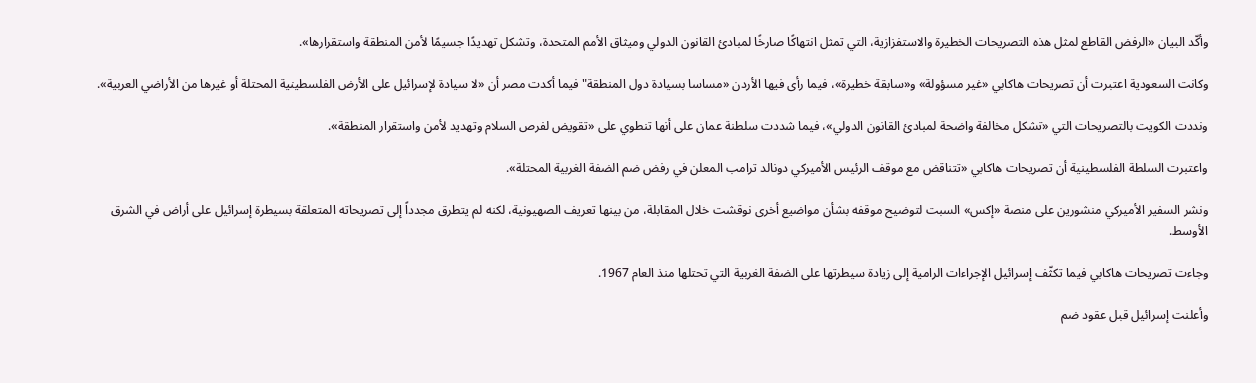وأكّد البيان «الرفض القاطع لمثل هذه التصريحات الخطيرة والاستفزازية، التي تمثل انتهاكًا صارخًا لمبادئ القانون الدولي وميثاق الأمم المتحدة، وتشكل تهديدًا جسيمًا لأمن المنطقة واستقرارها».

وكانت السعودية اعتبرت أن تصريحات هاكابي «غير مسؤولة» و«سابقة خطيرة»، فيما رأى فيها الأردن «مساسا بسيادة دول المنطقة" فيما أكدت مصر أن «لا سيادة لإسرائيل على الأرض الفلسطينية المحتلة أو غيرها من الأراضي العربية».

ونددت الكويت بالتصريحات التي «تشكل مخالفة واضحة لمبادئ القانون الدولي»، فيما شددت سلطنة عمان على أنها تنطوي على «تقويض لفرص السلام وتهديد لأمن واستقرار المنطقة».

واعتبرت السلطة الفلسطينية أن تصريحات هاكابي «تتناقض مع موقف الرئيس الأميركي دونالد ترامب المعلن في رفض ضم الضفة الغربية المحتلة».

ونشر السفير الأميركي منشورين على منصة «إكس» السبت لتوضيح موقفه بشأن مواضيع أخرى نوقشت خلال المقابلة، من بينها تعريف الصهيونية، لكنه لم يتطرق مجدداً إلى تصريحاته المتعلقة بسيطرة إسرائيل على أراض في الشرق الأوسط.

وجاءت تصريحات هاكابي فيما تكثّف إسرائيل الإجراءات الرامية إلى زيادة سيطرتها على الضفة الغربية التي تحتلها منذ العام 1967.

وأعلنت إسرائيل قبل عقود ضم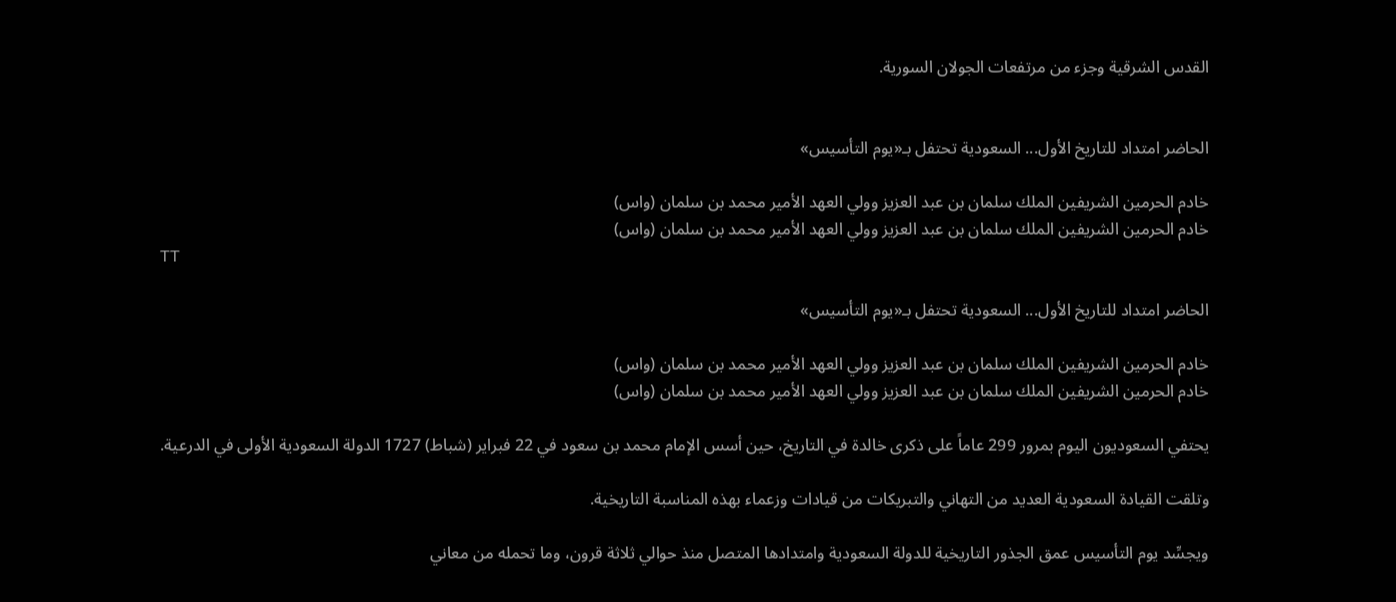القدس الشرقية وجزء من مرتفعات الجولان السورية.


الحاضر امتداد للتاريخ الأول... السعودية تحتفل بـ«يوم التأسيس»

خادم الحرمين الشريفين الملك سلمان بن عبد العزيز وولي العهد الأمير محمد بن سلمان (واس)
خادم الحرمين الشريفين الملك سلمان بن عبد العزيز وولي العهد الأمير محمد بن سلمان (واس)
TT

الحاضر امتداد للتاريخ الأول... السعودية تحتفل بـ«يوم التأسيس»

خادم الحرمين الشريفين الملك سلمان بن عبد العزيز وولي العهد الأمير محمد بن سلمان (واس)
خادم الحرمين الشريفين الملك سلمان بن عبد العزيز وولي العهد الأمير محمد بن سلمان (واس)

يحتفي السعوديون اليوم بمرور 299 عاماً على ذكرى خالدة في التاريخ، حين أسس الإمام محمد بن سعود في 22 فبراير (شباط) 1727 الدولة السعودية الأولى في الدرعية.

وتلقت القيادة السعودية العديد من التهاني والتبريكات من قيادات وزعماء بهذه المناسبة التاريخية.

ويجسِّد يوم التأسيس عمق الجذور التاريخية للدولة السعودية وامتدادها المتصل منذ حوالي ثلاثة قرون، وما تحمله من معاني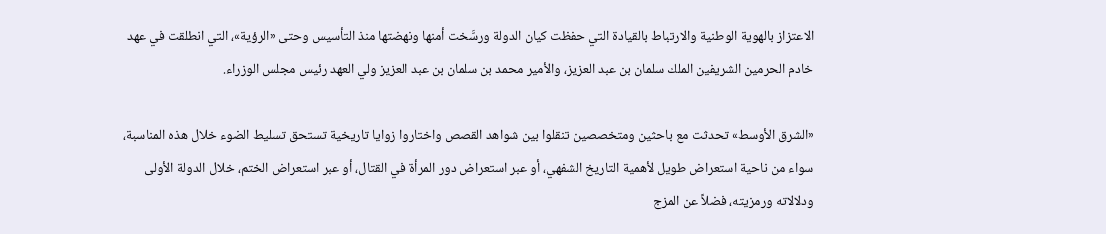الاعتزاز بالهوية الوطنية والارتباط بالقيادة التي حفظت كيان الدولة ورسَّخت أمنها ونهضتها منذ التأسيس وحتى «الرؤية»، التي انطلقت في عهد خادم الحرمين الشريفين الملك سلمان بن عبد العزيز، والأمير محمد بن سلمان بن عبد العزيز ولي العهد رئيس مجلس الوزراء.

«الشرق الأوسط» تحدثت مع باحثين ومتخصصين تنقلوا بين شواهد القصص واختاروا زوايا تاريخية تستحق تسليط الضوء خلال هذه المناسبة، سواء من ناحية استعراض طويل لأهمية التاريخ الشفهي، أو عبر استعراض دور المرأة في القتال، أو عبر استعراض الختم، خلال الدولة الأولى ودلالاته ورمزيته، فضلاً عن المزج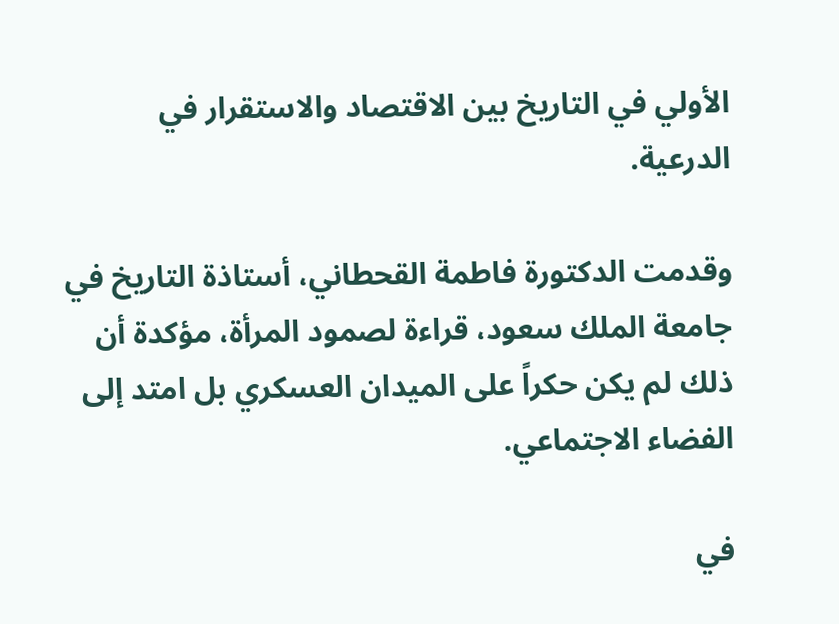الأولي في التاريخ بين الاقتصاد والاستقرار في الدرعية.

وقدمت الدكتورة فاطمة القحطاني، أستاذة التاريخ في جامعة الملك سعود، قراءة لصمود المرأة، مؤكدة أن ذلك لم يكن حكراً على الميدان العسكري بل امتد إلى الفضاء الاجتماعي.

في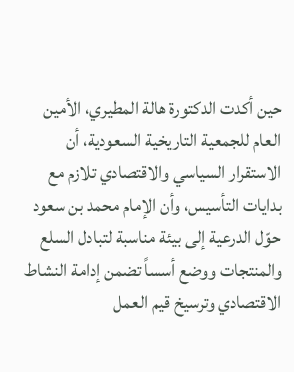حين أكدت الدكتورة هالة المطيري، الأمين العام للجمعية التاريخية السعودية، أن الاستقرار السياسي والاقتصادي تلازم مع بدايات التأسيس، وأن الإمام محمد بن سعود حوّل الدرعية إلى بيئة مناسبة لتبادل السلع والمنتجات ووضع أسساً تضمن إدامة النشاط الاقتصادي وترسيخ قيم العمل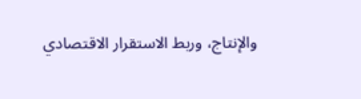والإنتاج، وربط الاستقرار الاقتصادي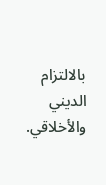بالالتزام الديني والأخلاقي.